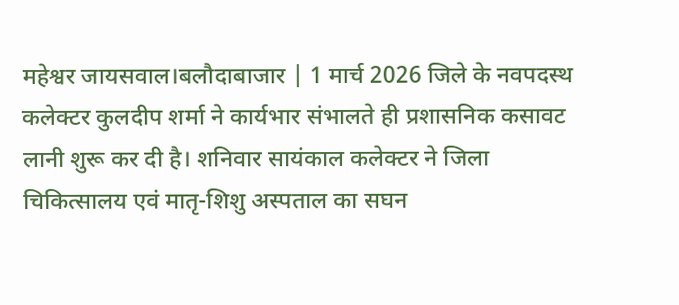महेश्वर जायसवाल।बलौदाबाजार | 1 मार्च 2026 जिले के नवपदस्थ कलेक्टर कुलदीप शर्मा ने कार्यभार संभालते ही प्रशासनिक कसावट लानी शुरू कर दी है। शनिवार सायंकाल कलेक्टर ने जिला चिकित्सालय एवं मातृ-शिशु अस्पताल का सघन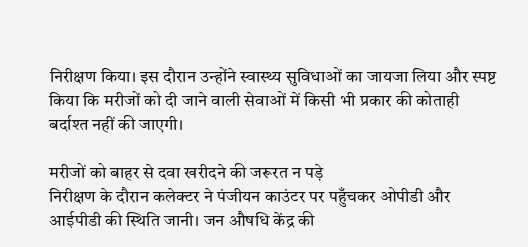निरीक्षण किया। इस दौरान उन्होंने स्वास्थ्य सुविधाओं का जायजा लिया और स्पष्ट किया कि मरीजों को दी जाने वाली सेवाओं में किसी भी प्रकार की कोताही बर्दाश्त नहीं की जाएगी।

मरीजों को बाहर से दवा खरीदने की जरूरत न पड़े
निरीक्षण के दौरान कलेक्टर ने पंजीयन काउंटर पर पहुँचकर ओपीडी और आईपीडी की स्थिति जानी। जन औषधि केंद्र की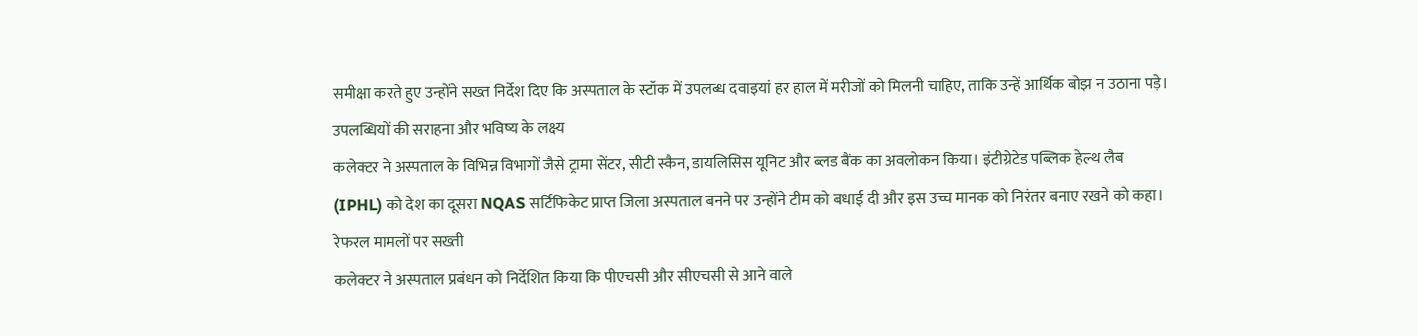समीक्षा करते हुए उन्होंने सख्त निर्देश दिए कि अस्पताल के स्टॉक में उपलब्ध दवाइयां हर हाल में मरीजों को मिलनी चाहिए, ताकि उन्हें आर्थिक बोझ न उठाना पड़े।
उपलब्धियों की सराहना और भविष्य के लक्ष्य
कलेक्टर ने अस्पताल के विभिन्न विभागों जैसे ट्रामा सेंटर, सीटी स्कैन, डायलिसिस यूनिट और ब्लड बैंक का अवलोकन किया। इंटीग्रेटेड पब्लिक हेल्थ लैब (IPHL) को देश का दूसरा NQAS सर्टिफिकेट प्राप्त जिला अस्पताल बनने पर उन्होंने टीम को बधाई दी और इस उच्च मानक को निरंतर बनाए रखने को कहा।
रेफरल मामलों पर सख्ती
कलेक्टर ने अस्पताल प्रबंधन को निर्देशित किया कि पीएचसी और सीएचसी से आने वाले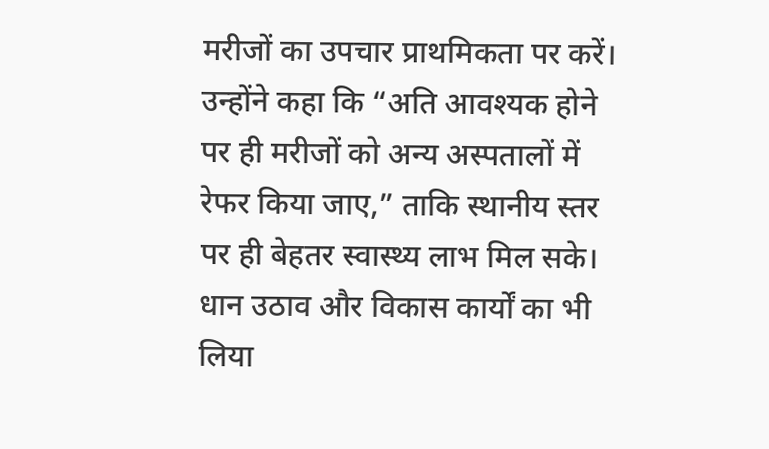मरीजों का उपचार प्राथमिकता पर करें। उन्होंने कहा कि “अति आवश्यक होने पर ही मरीजों को अन्य अस्पतालों में रेफर किया जाए,” ताकि स्थानीय स्तर पर ही बेहतर स्वास्थ्य लाभ मिल सके।
धान उठाव और विकास कार्यों का भी लिया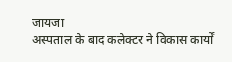जायजा
अस्पताल के बाद कलेक्टर ने विकास कार्यों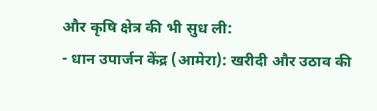और कृषि क्षेत्र की भी सुध ली:
- धान उपार्जन केंद्र (आमेरा): खरीदी और उठाव की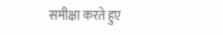समीक्षा करते हुए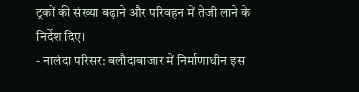ट्रकों की संख्या बढ़ाने और परिवहन में तेजी लाने के निर्देश दिए।
- नालंदा परिसर: बलौदाबाजार में निर्माणाधीन इस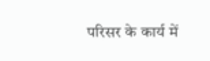परिसर के कार्य में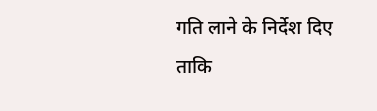गति लाने के निर्देश दिए ताकि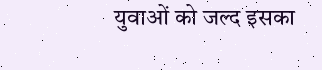युवाओं को जल्द इसका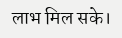लाभ मिल सके।